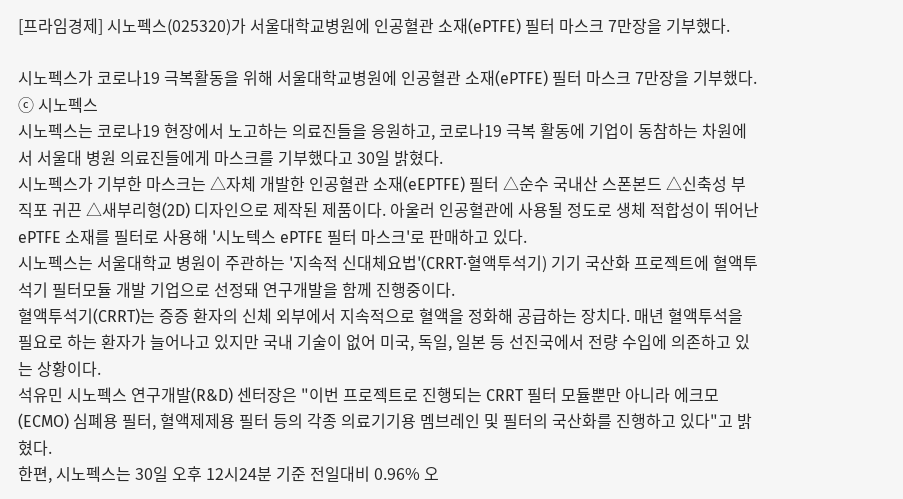[프라임경제] 시노펙스(025320)가 서울대학교병원에 인공혈관 소재(ePTFE) 필터 마스크 7만장을 기부했다.

시노펙스가 코로나19 극복활동을 위해 서울대학교병원에 인공혈관 소재(ePTFE) 필터 마스크 7만장을 기부했다. ⓒ 시노펙스
시노펙스는 코로나19 현장에서 노고하는 의료진들을 응원하고, 코로나19 극복 활동에 기업이 동참하는 차원에서 서울대 병원 의료진들에게 마스크를 기부했다고 30일 밝혔다.
시노펙스가 기부한 마스크는 △자체 개발한 인공혈관 소재(eEPTFE) 필터 △순수 국내산 스폰본드 △신축성 부직포 귀끈 △새부리형(2D) 디자인으로 제작된 제품이다. 아울러 인공혈관에 사용될 정도로 생체 적합성이 뛰어난 ePTFE 소재를 필터로 사용해 '시노텍스 ePTFE 필터 마스크'로 판매하고 있다.
시노펙스는 서울대학교 병원이 주관하는 '지속적 신대체요법'(CRRT·혈액투석기) 기기 국산화 프로젝트에 혈액투석기 필터모듈 개발 기업으로 선정돼 연구개발을 함께 진행중이다.
혈액투석기(CRRT)는 증증 환자의 신체 외부에서 지속적으로 혈액을 정화해 공급하는 장치다. 매년 혈액투석을 필요로 하는 환자가 늘어나고 있지만 국내 기술이 없어 미국, 독일, 일본 등 선진국에서 전량 수입에 의존하고 있는 상황이다.
석유민 시노펙스 연구개발(R&D) 센터장은 "이번 프로젝트로 진행되는 CRRT 필터 모듈뿐만 아니라 에크모(ECMO) 심폐용 필터, 혈액제제용 필터 등의 각종 의료기기용 멤브레인 및 필터의 국산화를 진행하고 있다"고 밝혔다.
한편, 시노펙스는 30일 오후 12시24분 기준 전일대비 0.96% 오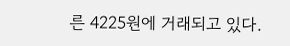른 4225원에 거래되고 있다.